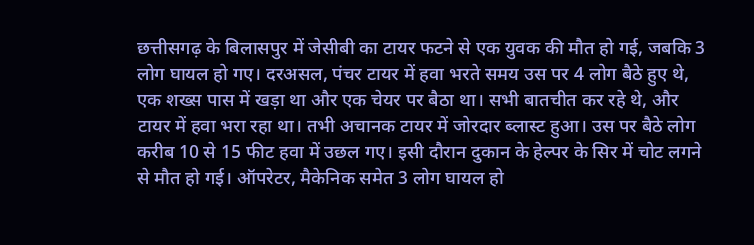छत्तीसगढ़ के बिलासपुर में जेसीबी का टायर फटने से एक युवक की मौत हो गई, जबकि 3 लोग घायल हो गए। दरअसल, पंचर टायर में हवा भरते समय उस पर 4 लोग बैठे हुए थे, एक शख्स पास में खड़ा था और एक चेयर पर बैठा था। सभी बातचीत कर रहे थे, और टायर में हवा भरा रहा था। तभी अचानक टायर में जोरदार ब्लास्ट हुआ। उस पर बैठे लोग करीब 10 से 15 फीट हवा में उछल गए। इसी दौरान दुकान के हेल्पर के सिर में चोट लगने से मौत हो गई। ऑपरेटर, मैकेनिक समेत 3 लोग घायल हो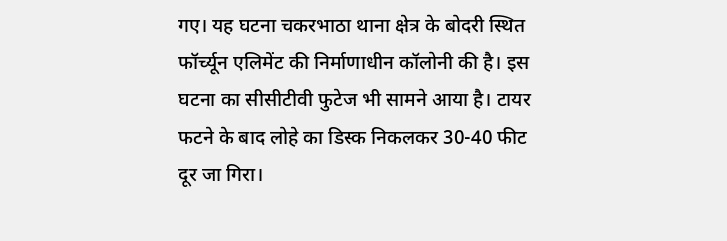गए। यह घटना चकरभाठा थाना क्षेत्र के बोदरी स्थित फॉर्च्यून एलिमेंट की निर्माणाधीन कॉलोनी की है। इस घटना का सीसीटीवी फुटेज भी सामने आया है। टायर फटने के बाद लोहे का डिस्क निकलकर 30-40 फीट दूर जा गिरा।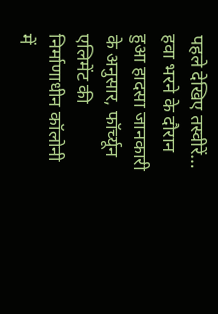पहले देखिए तस्वीरें… हवा भरने के दौरान हुआ हादसा जानकारी के अनुसार, फॉर्च्यून एलिमेंट की निर्माणाधीन कॉलोनी में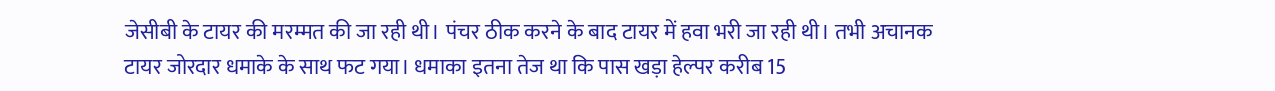जेसीबी के टायर की मरम्मत की जा रही थी। पंचर ठीक करने के बाद टायर में हवा भरी जा रही थी। तभी अचानक टायर जोरदार धमाके के साथ फट गया। धमाका इतना तेज था कि पास खड़ा हेल्पर करीब 15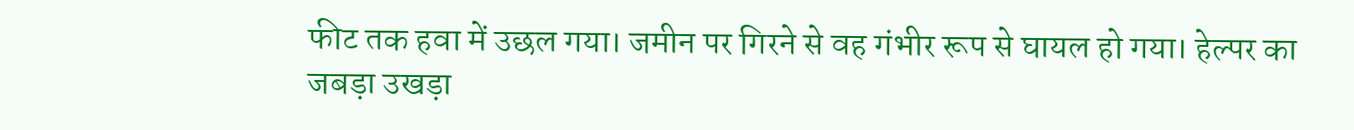फीट तक हवा में उछल गया। जमीन पर गिरने से वह गंभीर रूप से घायल हो गया। हेल्पर का जबड़ा उखड़ा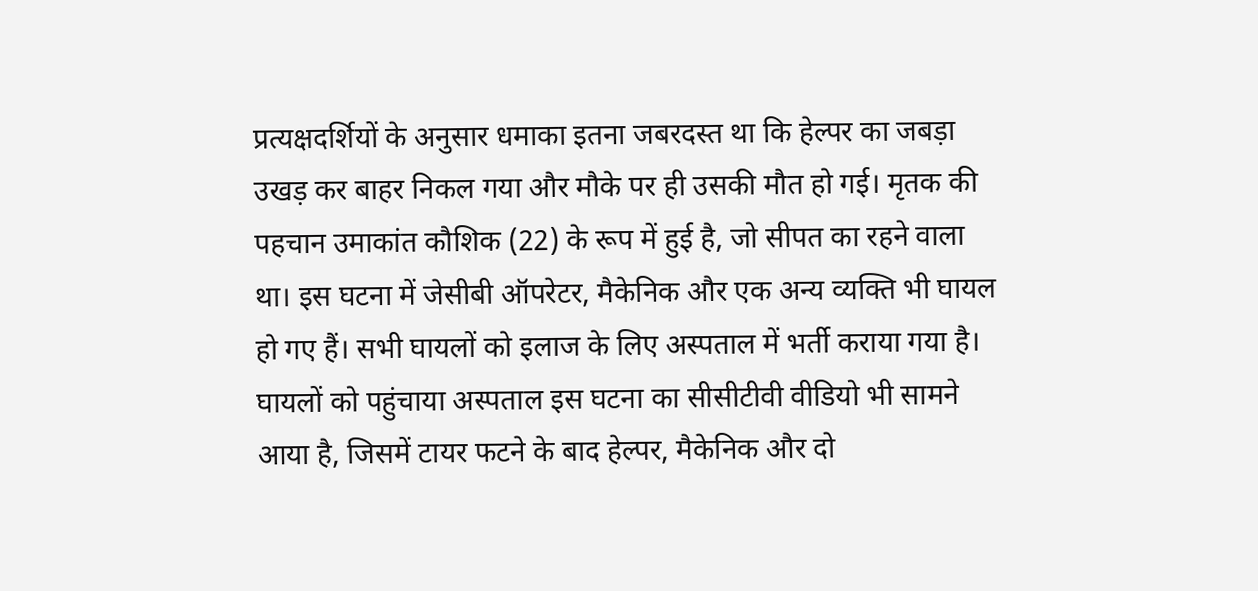प्रत्यक्षदर्शियों के अनुसार धमाका इतना जबरदस्त था कि हेल्पर का जबड़ा उखड़ कर बाहर निकल गया और मौके पर ही उसकी मौत हो गई। मृतक की पहचान उमाकांत कौशिक (22) के रूप में हुई है, जो सीपत का रहने वाला था। इस घटना में जेसीबी ऑपरेटर, मैकेनिक और एक अन्य व्यक्ति भी घायल हो गए हैं। सभी घायलों को इलाज के लिए अस्पताल में भर्ती कराया गया है। घायलों को पहुंचाया अस्पताल इस घटना का सीसीटीवी वीडियो भी सामने आया है, जिसमें टायर फटने के बाद हेल्पर, मैकेनिक और दो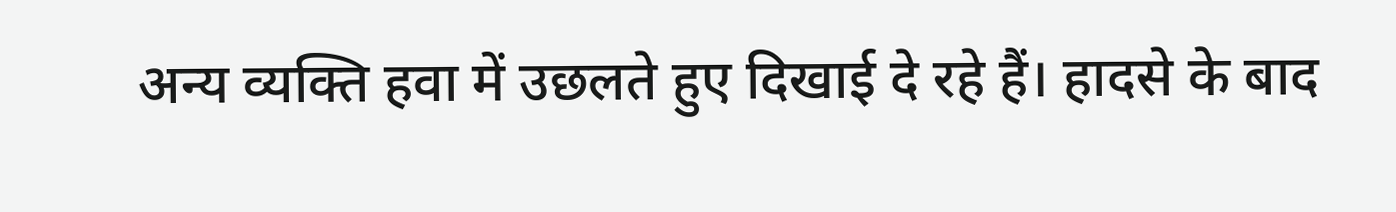अन्य व्यक्ति हवा में उछलते हुए दिखाई दे रहे हैं। हादसे के बाद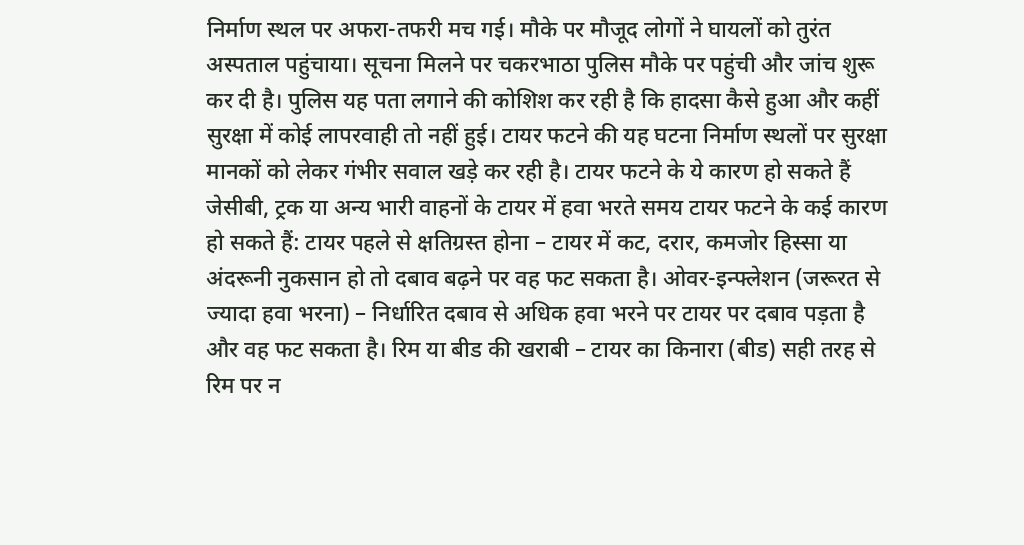निर्माण स्थल पर अफरा-तफरी मच गई। मौके पर मौजूद लोगों ने घायलों को तुरंत अस्पताल पहुंचाया। सूचना मिलने पर चकरभाठा पुलिस मौके पर पहुंची और जांच शुरू कर दी है। पुलिस यह पता लगाने की कोशिश कर रही है कि हादसा कैसे हुआ और कहीं सुरक्षा में कोई लापरवाही तो नहीं हुई। टायर फटने की यह घटना निर्माण स्थलों पर सुरक्षा मानकों को लेकर गंभीर सवाल खड़े कर रही है। टायर फटने के ये कारण हो सकते हैं जेसीबी, ट्रक या अन्य भारी वाहनों के टायर में हवा भरते समय टायर फटने के कई कारण हो सकते हैं: टायर पहले से क्षतिग्रस्त होना – टायर में कट, दरार, कमजोर हिस्सा या अंदरूनी नुकसान हो तो दबाव बढ़ने पर वह फट सकता है। ओवर-इन्फ्लेशन (जरूरत से ज्यादा हवा भरना) – निर्धारित दबाव से अधिक हवा भरने पर टायर पर दबाव पड़ता है और वह फट सकता है। रिम या बीड की खराबी – टायर का किनारा (बीड) सही तरह से रिम पर न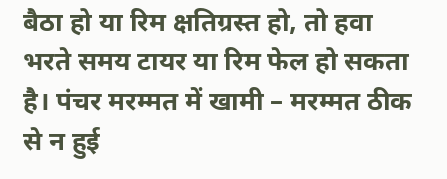बैठा हो या रिम क्षतिग्रस्त हो, तो हवा भरते समय टायर या रिम फेल हो सकता है। पंचर मरम्मत में खामी – मरम्मत ठीक से न हुई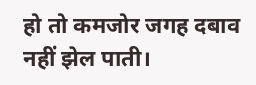हो तो कमजोर जगह दबाव नहीं झेल पाती।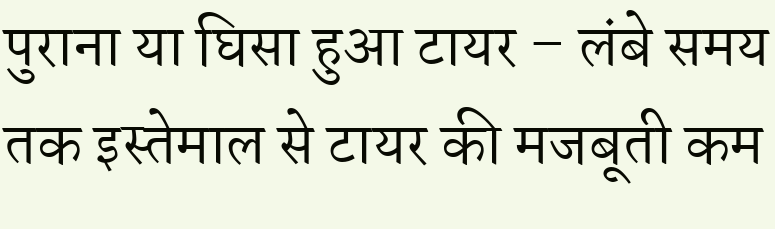पुराना या घिसा हुआ टायर – लंबे समय तक इस्तेमाल से टायर की मजबूती कम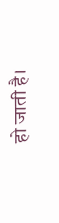हो जाती है।